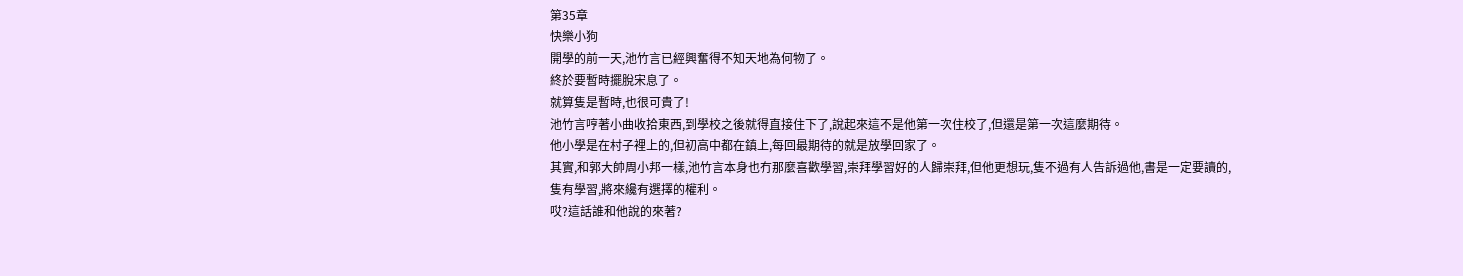第35章
快樂小狗
開學的前一天,池竹言已經興奮得不知天地為何物了。
終於要暫時擺脫宋息了。
就算隻是暫時,也很可貴了!
池竹言哼著小曲收拾東西,到學校之後就得直接住下了,說起來這不是他第一次住校了,但還是第一次這麼期待。
他小學是在村子裡上的,但初高中都在鎮上,每回最期待的就是放學回家了。
其實,和郭大帥周小邦一樣,池竹言本身也冇那麼喜歡學習,崇拜學習好的人歸崇拜,但他更想玩,隻不過有人告訴過他,書是一定要讀的,隻有學習,將來纔有選擇的權利。
哎?這話誰和他說的來著?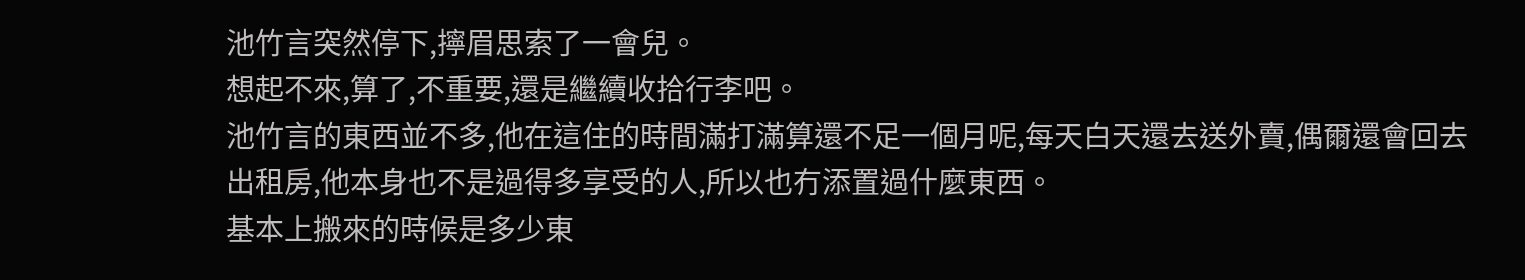池竹言突然停下,擰眉思索了一會兒。
想起不來,算了,不重要,還是繼續收拾行李吧。
池竹言的東西並不多,他在這住的時間滿打滿算還不足一個月呢,每天白天還去送外賣,偶爾還會回去出租房,他本身也不是過得多享受的人,所以也冇添置過什麼東西。
基本上搬來的時候是多少東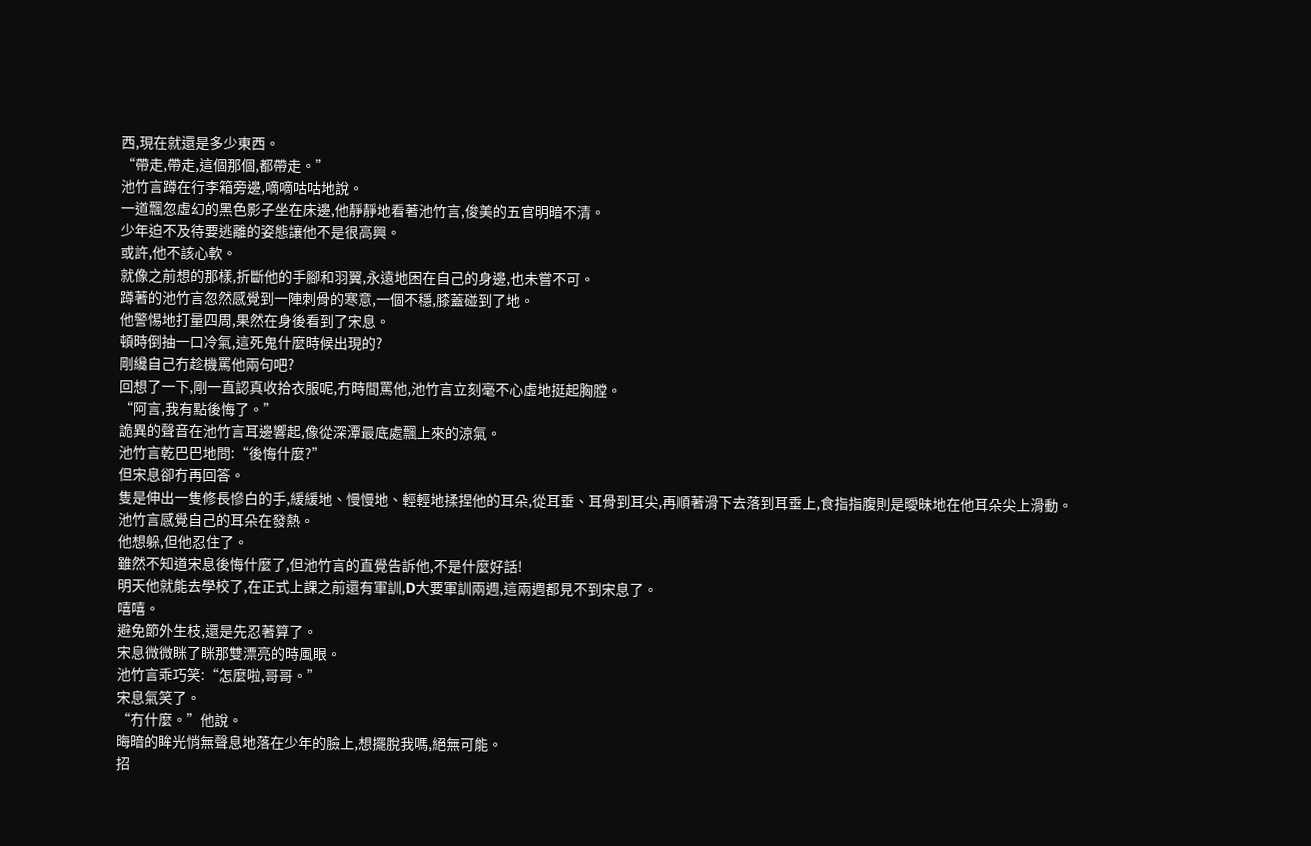西,現在就還是多少東西。
“帶走,帶走,這個那個,都帶走。”
池竹言蹲在行李箱旁邊,嘀嘀咕咕地說。
一道飄忽虛幻的黑色影子坐在床邊,他靜靜地看著池竹言,俊美的五官明暗不清。
少年迫不及待要逃離的姿態讓他不是很高興。
或許,他不該心軟。
就像之前想的那樣,折斷他的手腳和羽翼,永遠地困在自己的身邊,也未嘗不可。
蹲著的池竹言忽然感覺到一陣刺骨的寒意,一個不穩,膝蓋碰到了地。
他警惕地打量四周,果然在身後看到了宋息。
頓時倒抽一口冷氣,這死鬼什麼時候出現的?
剛纔自己冇趁機罵他兩句吧?
回想了一下,剛一直認真收拾衣服呢,冇時間罵他,池竹言立刻毫不心虛地挺起胸膛。
“阿言,我有點後悔了。”
詭異的聲音在池竹言耳邊響起,像從深潭最底處飄上來的涼氣。
池竹言乾巴巴地問:“後悔什麼?”
但宋息卻冇再回答。
隻是伸出一隻修長慘白的手,緩緩地、慢慢地、輕輕地揉捏他的耳朵,從耳垂、耳骨到耳尖,再順著滑下去落到耳垂上,食指指腹則是曖昧地在他耳朵尖上滑動。
池竹言感覺自己的耳朵在發熱。
他想躲,但他忍住了。
雖然不知道宋息後悔什麼了,但池竹言的直覺告訴他,不是什麼好話!
明天他就能去學校了,在正式上課之前還有軍訓,D大要軍訓兩週,這兩週都見不到宋息了。
嘻嘻。
避免節外生枝,還是先忍著算了。
宋息微微眯了眯那雙漂亮的時風眼。
池竹言乖巧笑:“怎麼啦,哥哥。”
宋息氣笑了。
“冇什麼。”他說。
晦暗的眸光悄無聲息地落在少年的臉上,想擺脫我嗎,絕無可能。
招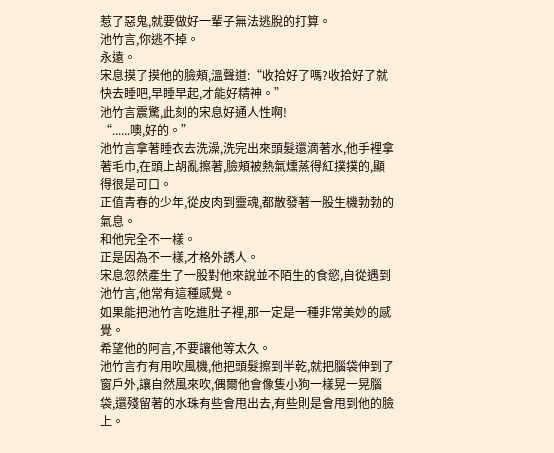惹了惡鬼,就要做好一輩子無法逃脫的打算。
池竹言,你逃不掉。
永遠。
宋息摸了摸他的臉頰,溫聲道:“收拾好了嗎?收拾好了就快去睡吧,早睡早起,才能好精神。”
池竹言震驚,此刻的宋息好通人性啊!
“......噢,好的。”
池竹言拿著睡衣去洗澡,洗完出來頭髮還滴著水,他手裡拿著毛巾,在頭上胡亂擦著,臉頰被熱氣燻蒸得紅撲撲的,顯得很是可口。
正值青春的少年,從皮肉到靈魂,都散發著一股生機勃勃的氣息。
和他完全不一樣。
正是因為不一樣,才格外誘人。
宋息忽然產生了一股對他來說並不陌生的食慾,自從遇到池竹言,他常有這種感覺。
如果能把池竹言吃進肚子裡,那一定是一種非常美妙的感覺。
希望他的阿言,不要讓他等太久。
池竹言冇有用吹風機,他把頭髮擦到半乾,就把腦袋伸到了窗戶外,讓自然風來吹,偶爾他會像隻小狗一樣晃一晃腦袋,還殘留著的水珠有些會甩出去,有些則是會甩到他的臉上。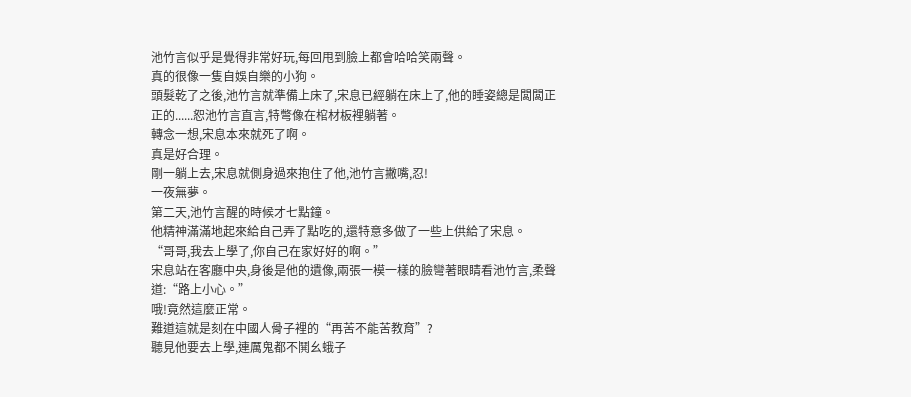池竹言似乎是覺得非常好玩,每回甩到臉上都會哈哈笑兩聲。
真的很像一隻自娛自樂的小狗。
頭髮乾了之後,池竹言就準備上床了,宋息已經躺在床上了,他的睡姿總是闆闆正正的......恕池竹言直言,特彆像在棺材板裡躺著。
轉念一想,宋息本來就死了啊。
真是好合理。
剛一躺上去,宋息就側身過來抱住了他,池竹言撇嘴,忍!
一夜無夢。
第二天,池竹言醒的時候才七點鐘。
他精神滿滿地起來給自己弄了點吃的,還特意多做了一些上供給了宋息。
“哥哥,我去上學了,你自己在家好好的啊。”
宋息站在客廳中央,身後是他的遺像,兩張一模一樣的臉彎著眼睛看池竹言,柔聲道:“路上小心。”
哦!竟然這麼正常。
難道這就是刻在中國人骨子裡的“再苦不能苦教育”?
聽見他要去上學,連厲鬼都不鬨幺蛾子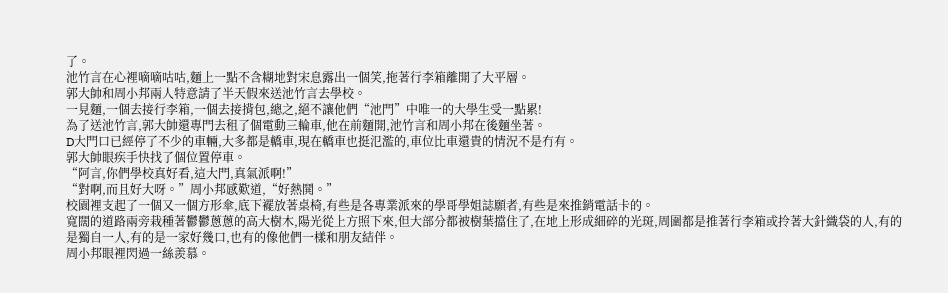了。
池竹言在心裡嘀嘀咕咕,麵上一點不含糊地對宋息露出一個笑,拖著行李箱離開了大平層。
郭大帥和周小邦兩人特意請了半天假來送池竹言去學校。
一見麵,一個去接行李箱,一個去接揹包,總之,絕不讓他們“池門”中唯一的大學生受一點累!
為了送池竹言,郭大帥還專門去租了個電動三輪車,他在前麵開,池竹言和周小邦在後麵坐著。
D大門口已經停了不少的車輛,大多都是轎車,現在轎車也挺氾濫的,車位比車還貴的情況不是冇有。
郭大帥眼疾手快找了個位置停車。
“阿言,你們學校真好看,這大門,真氣派啊!”
“對啊,而且好大呀。”周小邦感歎道,“好熱鬨。”
校園裡支起了一個又一個方形傘,底下襬放著桌椅,有些是各專業派來的學哥學姐誌願者,有些是來推銷電話卡的。
寬闊的道路兩旁栽種著鬱鬱蔥蔥的高大樹木,陽光從上方照下來,但大部分都被樹葉擋住了,在地上形成細碎的光斑,周圍都是推著行李箱或拎著大針織袋的人,有的是獨自一人,有的是一家好幾口,也有的像他們一樣和朋友結伴。
周小邦眼裡閃過一絲羨慕。